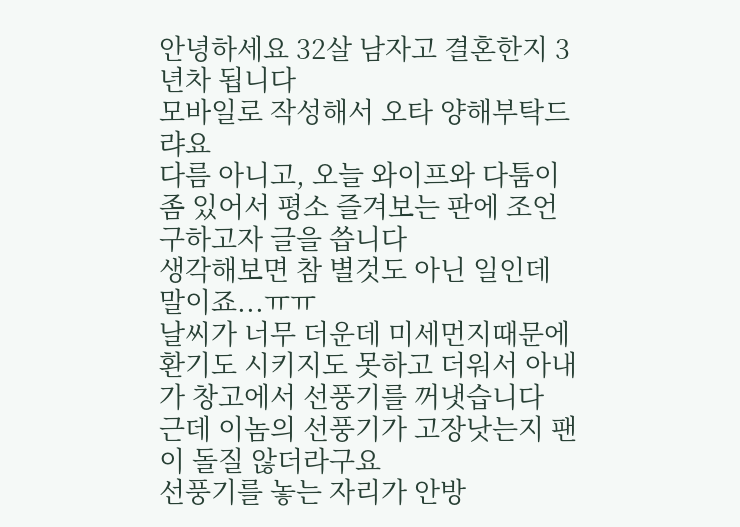안녕하세요 32살 남자고 결혼한지 3년차 됩니다
모바일로 작성해서 오타 양해부탁드랴요
다름 아니고, 오늘 와이프와 다툼이 좀 있어서 평소 즐겨보는 판에 조언 구하고자 글을 씁니다
생각해보면 참 별것도 아닌 일인데 말이죠...ㅠㅠ
날씨가 너무 더운데 미세먼지때문에 환기도 시키지도 못하고 더워서 아내가 창고에서 선풍기를 꺼냇습니다
근데 이놈의 선풍기가 고장낫는지 팬이 돌질 않더라구요
선풍기를 놓는 자리가 안방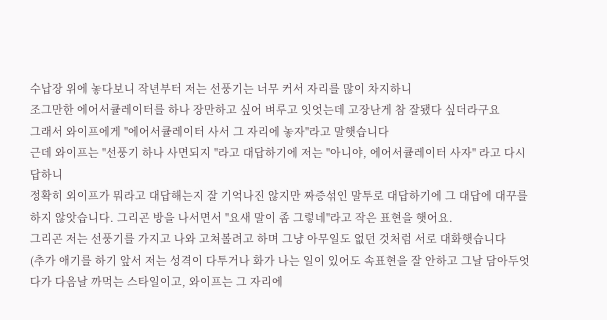수납장 위에 놓다보니 작년부터 저는 선풍기는 너무 커서 자리를 많이 차지하니
조그만한 에어서큘레이터를 하나 장만하고 싶어 벼루고 잇엇는데 고장난게 참 잘됐다 싶더라구요
그래서 와이프에게 "에어서큘레이터 사서 그 자리에 놓자"라고 말햇습니다
근데 와이프는 "선풍기 하나 사면되지 "라고 대답하기에 저는 "아니야, 에어서큘레이터 사자" 라고 다시 답하니
정확히 외이프가 뭐라고 대답해는지 잘 기억나진 않지만 짜증섞인 말투로 대답하기에 그 대답에 대꾸를 하지 않앗습니다. 그리곤 방을 나서면서 "요새 말이 좀 그렇네"라고 작은 표현을 햇어요.
그리곤 저는 선풍기를 가지고 나와 고쳐볼려고 하며 그냥 아무일도 없던 것처럼 서로 대화햇습니다
(추가 애기를 하기 앞서 저는 성격이 다투거나 화가 나는 일이 있어도 속표현을 잘 안하고 그날 담아두엇다가 다음날 까먹는 스타일이고, 와이프는 그 자리에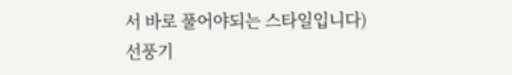서 바로 풀어야되는 스타일입니다)
선풍기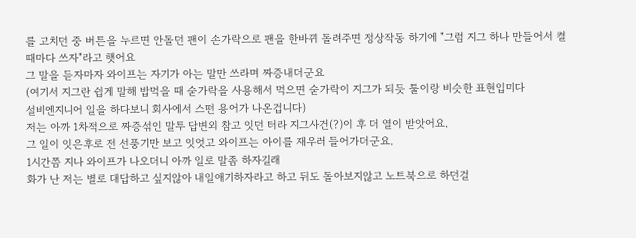를 고치던 중 버튼을 누르면 안돌던 팬이 손가락으로 팬을 한바뀌 돌려주면 정상작동 하기에 "그럼 지그 하나 만들어서 켤때마다 쓰자"라고 햇어요
그 말을 듣자마자 와이프는 자기가 아는 말만 쓰라며 짜증내더군요
(여기서 지그란 쉽게 말해 밥먹을 때 숟가락을 사용해서 먹으면 숟가락이 지그가 되듯 툴이랑 비슷한 표현입미다
설비엔지니어 일을 하다보니 회사에서 스떤 용어가 나온겁니다)
저는 아까 1차적으로 짜증섞인 말투 답변외 참고 잇던 터라 지그사건(?)이 후 더 열이 받앗어요.
그 일이 잇은후로 전 선풍기만 보고 잇엇고 와이프는 아이를 재우러 들어가더군요.
1시간쯤 지나 와이프가 나오더니 아까 일로 말좀 하자길래
화가 난 저는 별로 대답하고 싶지않아 내일애기하자라고 하고 뒤도 돌아보지않고 노트북으로 하던걸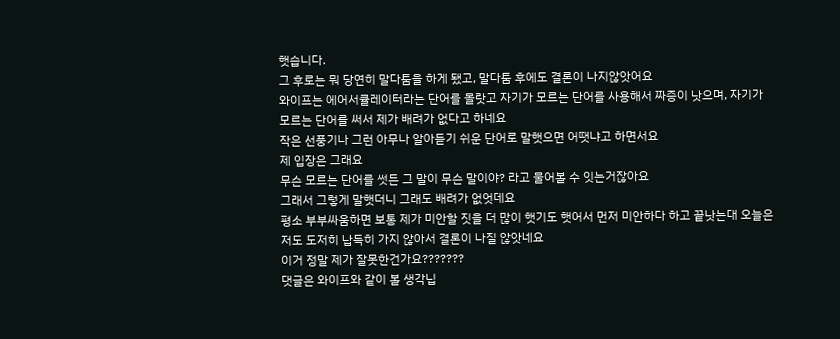햇습니다.
그 후로는 뭐 당연히 말다툼을 하게 됐고, 말다툼 후에도 결론이 나지않앗어요
와이프는 에어서큘레이터라는 단어를 몰랏고 자기가 모르는 단어를 사용해서 짜증이 낫으며, 자기가 모르는 단어를 써서 제가 배려가 없다고 하네요
작은 선풍기나 그런 아무나 알아듣기 쉬운 단어로 말햇으면 어땟냐고 하면서요
제 입장은 그래요
무슨 모르는 단어를 썻든 그 말이 무슨 말이야? 라고 물어볼 수 잇는거잖아요
그래서 그렇게 말햇더니 그래도 배려가 없엇데요
평소 부부싸움하면 보통 제가 미안할 짓을 더 많이 햇기도 햇어서 먼저 미안하다 하고 끝낫는대 오늘은 저도 도저히 납득히 가지 않아서 결론이 나질 않앗네요
이거 정말 제가 잘못한건가요???????
댓글은 와이프와 같이 볼 생각닙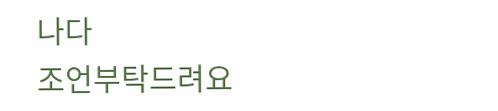나다
조언부탁드려요